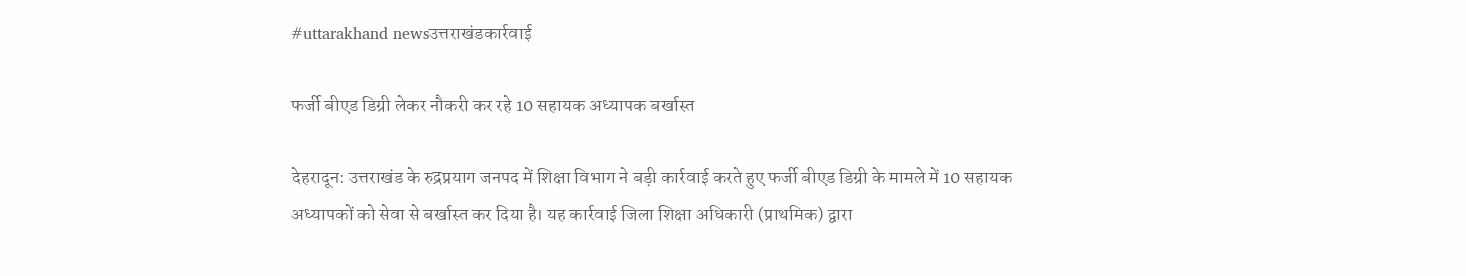#uttarakhand newsउत्तराखंडकार्रवाई

फर्जी बीएड डिग्री लेकर नौकरी कर रहे 10 सहायक अध्यापक बर्खास्त

देहरादून: उत्तराखंड के रुद्रप्रयाग जनपद में शिक्षा विभाग ने बड़ी कार्रवाई करते हुए फर्जी बीएड डिग्री के मामले में 10 सहायक अध्यापकों को सेवा से बर्खास्त कर दिया है। यह कार्रवाई जिला शिक्षा अधिकारी (प्राथमिक) द्वारा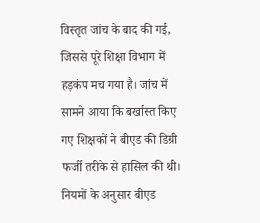विस्तृत जांच के बाद की गई, जिससे पूरे शिक्षा विभाग में हड़कंप मच गया है। जांच में सामने आया कि बर्खास्त किए गए शिक्षकों ने बीएड की डिग्री फर्जी तरीके से हासिल की थी। नियमों के अनुसार बीएड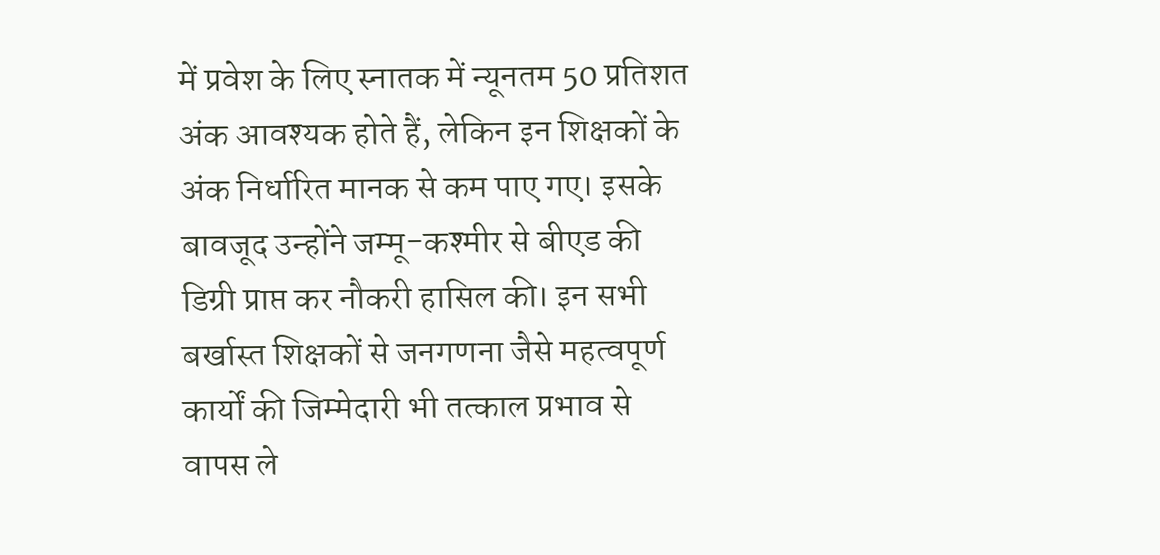में प्रवेश के लिए स्नातक में न्यूनतम 50 प्रतिशत अंक आवश्यक होते हैं, लेकिन इन शिक्षकों के अंक निर्धारित मानक से कम पाए गए। इसके बावजूद उन्होंने जम्मू-कश्मीर से बीएड की डिग्री प्राप्त कर नौकरी हासिल की। इन सभी बर्खास्त शिक्षकों से जनगणना जैसे महत्वपूर्ण कार्यों की जिम्मेदारी भी तत्काल प्रभाव से वापस ले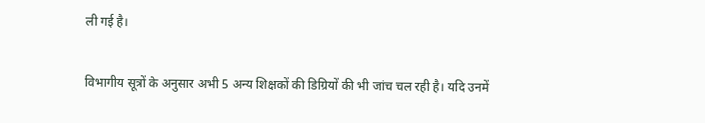ली गई है।

विभागीय सूत्रों के अनुसार अभी 5 अन्य शिक्षकों की डिग्रियों की भी जांच चल रही है। यदि उनमें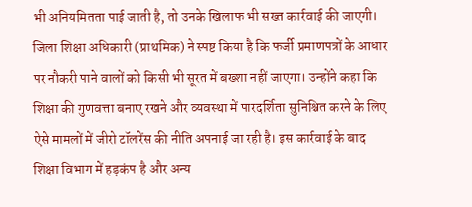भी अनियमितता पाई जाती है, तो उनके खिलाफ भी सख्त कार्रवाई की जाएगी। जिला शिक्षा अधिकारी (प्राथमिक) ने स्पष्ट किया है कि फर्जी प्रमाणपत्रों के आधार पर नौकरी पाने वालों को किसी भी सूरत में बख्शा नहीं जाएगा। उन्होंने कहा कि शिक्षा की गुणवत्ता बनाए रखने और व्यवस्था में पारदर्शिता सुनिश्चित करने के लिए ऐसे मामलों में जीरो टॉलरेंस की नीति अपनाई जा रही है। इस कार्रवाई के बाद शिक्षा विभाग में हड़कंप है और अन्य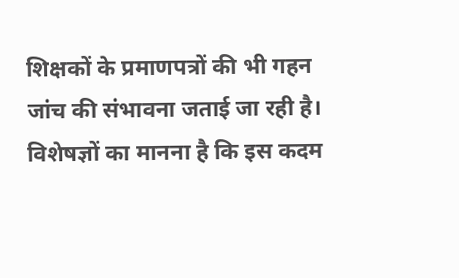शिक्षकों के प्रमाणपत्रों की भी गहन जांच की संभावना जताई जा रही है। विशेषज्ञों का मानना है कि इस कदम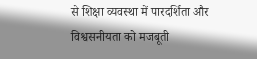से शिक्षा व्यवस्था में पारदर्शिता और विश्वसनीयता को मजबूती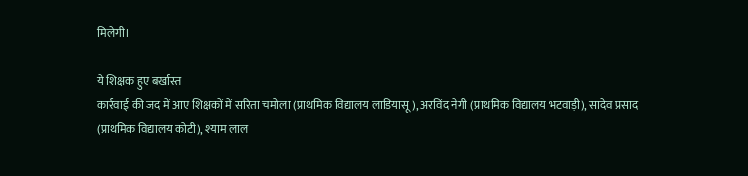मिलेगी।

ये शिक्षक हुए बर्खास्त
कार्रवाई की जद में आए शिक्षकों में सरिता चमोला (प्राथमिक विद्यालय लाडियासू), अरविंद नेगी (प्राथमिक विद्यालय भटवाड़ी), सादेव प्रसाद (प्राथमिक विद्यालय कोटी), श्याम लाल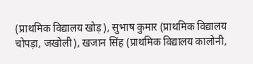(प्राथमिक विद्यालय खोड़), सुभाष कुमार (प्राथमिक विद्यालय चोपड़ा, जखोली), खजान सिंह (प्राथमिक विद्यालय कालोनी,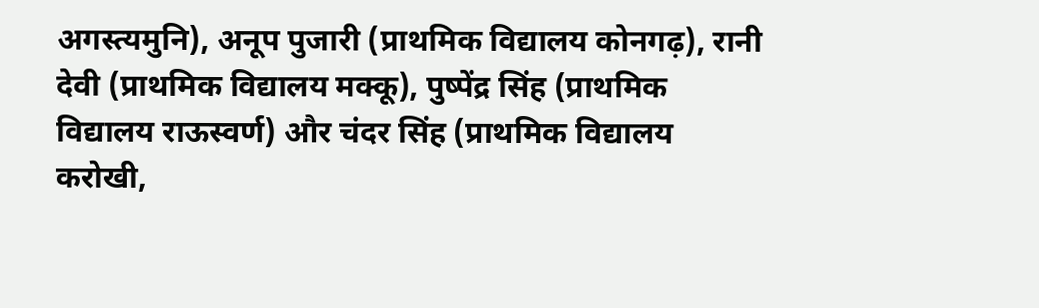अगस्त्यमुनि), अनूप पुजारी (प्राथमिक विद्यालय कोनगढ़), रानी देवी (प्राथमिक विद्यालय मक्कू), पुष्पेंद्र सिंह (प्राथमिक विद्यालय राऊस्वर्ण) और चंदर सिंह (प्राथमिक विद्यालय करोखी,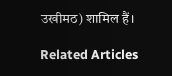उखीमठ) शामिल हैं।

Related Articles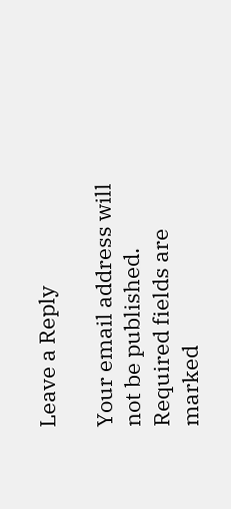Leave a Reply

Your email address will not be published. Required fields are marked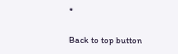*

Back to top button